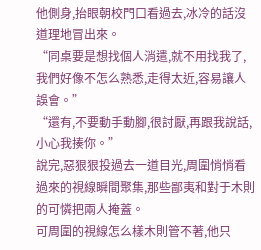他側身,抬眼朝校門口看過去,冰冷的話沒道理地冒出來。
“同桌要是想找個人消遣,就不用找我了,我們好像不怎么熟悉,走得太近,容易讓人誤會。”
“還有,不要動手動腳,很討厭,再跟我說話,小心我揍你。”
說完,惡狠狠投過去一道目光,周圍悄悄看過來的視線瞬間聚集,那些鄙夷和對于木則的可憐把兩人掩蓋。
可周圍的視線怎么樣木則管不著,他只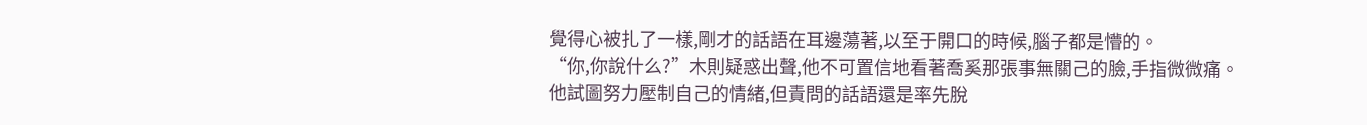覺得心被扎了一樣,剛才的話語在耳邊蕩著,以至于開口的時候,腦子都是懵的。
“你,你說什么?”木則疑惑出聲,他不可置信地看著喬奚那張事無關己的臉,手指微微痛。
他試圖努力壓制自己的情緒,但責問的話語還是率先脫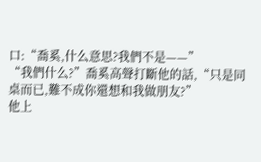口:“喬奚,什么意思?我們不是——”
“我們什么?”喬奚高聲打斷他的話,“只是同桌而已,難不成你還想和我做朋友?”
他上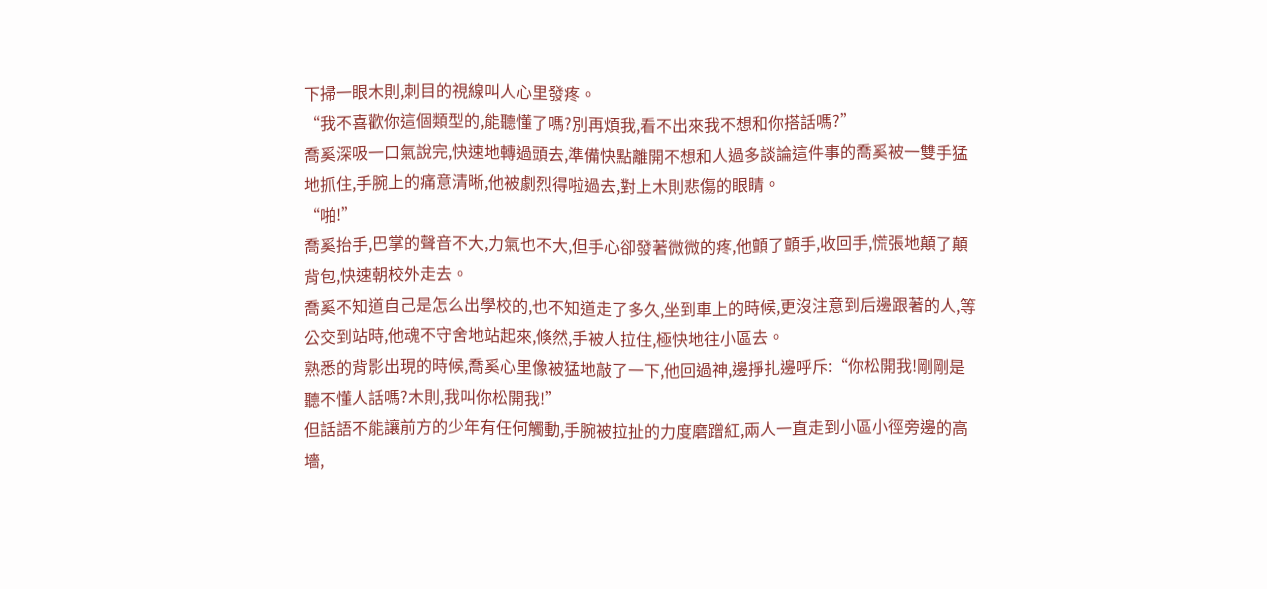下掃一眼木則,刺目的視線叫人心里發疼。
“我不喜歡你這個類型的,能聽懂了嗎?別再煩我,看不出來我不想和你搭話嗎?”
喬奚深吸一口氣說完,快速地轉過頭去,準備快點離開不想和人過多談論這件事的喬奚被一雙手猛地抓住,手腕上的痛意清晰,他被劇烈得啦過去,對上木則悲傷的眼睛。
“啪!”
喬奚抬手,巴掌的聲音不大,力氣也不大,但手心卻發著微微的疼,他顫了顫手,收回手,慌張地顛了顛背包,快速朝校外走去。
喬奚不知道自己是怎么出學校的,也不知道走了多久,坐到車上的時候,更沒注意到后邊跟著的人,等公交到站時,他魂不守舍地站起來,倏然,手被人拉住,極快地往小區去。
熟悉的背影出現的時候,喬奚心里像被猛地敲了一下,他回過神,邊掙扎邊呼斥:“你松開我!剛剛是聽不懂人話嗎?木則,我叫你松開我!”
但話語不能讓前方的少年有任何觸動,手腕被拉扯的力度磨蹭紅,兩人一直走到小區小徑旁邊的高墻,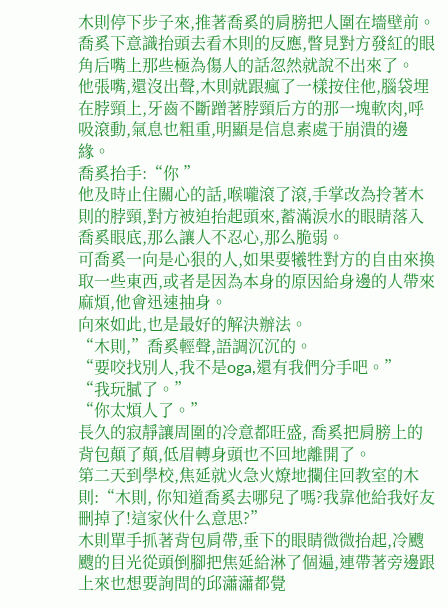木則停下步子來,推著喬奚的肩膀把人圍在墻壁前。
喬奚下意識抬頭去看木則的反應,瞥見對方發紅的眼角后嘴上那些極為傷人的話忽然就說不出來了。
他張嘴,還沒出聲,木則就跟瘋了一樣按住他,腦袋埋在脖頸上,牙齒不斷蹭著脖頸后方的那一塊軟肉,呼吸滾動,氣息也粗重,明顯是信息素處于崩潰的邊緣。
喬奚抬手:“你 ”
他及時止住關心的話,喉嚨滾了滾,手掌改為拎著木則的脖頸,對方被迫抬起頭來,蓄滿淚水的眼睛落入喬奚眼底,那么讓人不忍心,那么脆弱。
可喬奚一向是心狠的人,如果要犧牲對方的自由來換取一些東西,或者是因為本身的原因給身邊的人帶來麻煩,他會迅速抽身。
向來如此,也是最好的解決辦法。
“木則,”喬奚輕聲,語調沉沉的。
“要咬找別人,我不是oga,還有我們分手吧。”
“我玩膩了。”
“你太煩人了。”
長久的寂靜讓周圍的冷意都旺盛, 喬奚把肩膀上的背包顛了顛,低眉轉身頭也不回地離開了。
第二天到學校,焦延就火急火燎地攔住回教室的木則:“木則, 你知道喬奚去哪兒了嗎?我靠他給我好友刪掉了!這家伙什么意思?”
木則單手抓著背包肩帶,垂下的眼睛微微抬起,冷颼颼的目光從頭倒腳把焦延給淋了個遍,連帶著旁邊跟上來也想要詢問的邱瀟瀟都覺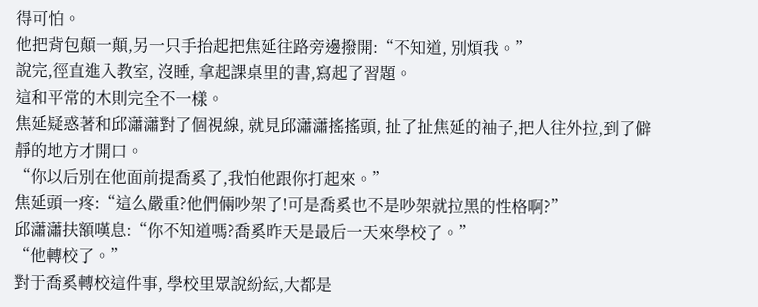得可怕。
他把背包顛一顛,另一只手抬起把焦延往路旁邊撥開:“不知道, 別煩我。”
說完,徑直進入教室, 沒睡, 拿起課桌里的書,寫起了習題。
這和平常的木則完全不一樣。
焦延疑惑著和邱瀟瀟對了個視線, 就見邱瀟瀟搖搖頭, 扯了扯焦延的袖子,把人往外拉,到了僻靜的地方才開口。
“你以后別在他面前提喬奚了,我怕他跟你打起來。”
焦延頭一疼:“這么嚴重?他們倆吵架了!可是喬奚也不是吵架就拉黑的性格啊?”
邱瀟瀟扶額嘆息:“你不知道嗎?喬奚昨天是最后一天來學校了。”
“他轉校了。”
對于喬奚轉校這件事, 學校里眾說紛紜,大都是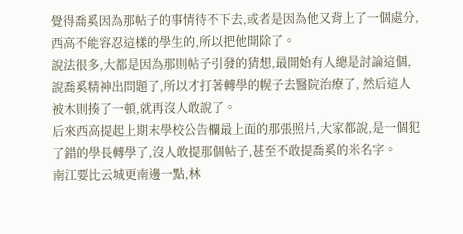覺得喬奚因為那帖子的事情待不下去,或者是因為他又背上了一個處分, 西高不能容忍這樣的學生的,所以把他開除了。
說法很多,大都是因為那則帖子引發的猜想,最開始有人總是討論這個,說喬奚精神出問題了,所以才打著轉學的幌子去醫院治療了, 然后這人被木則揍了一頓,就再沒人敢說了。
后來西高提起上期末學校公告欄最上面的那張照片,大家都說,是一個犯了錯的學長轉學了,沒人敢提那個帖子,甚至不敢提喬奚的米名字。
南江要比云城更南邊一點,林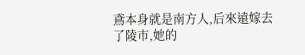鳶本身就是南方人,后來遠嫁去了陵市,她的